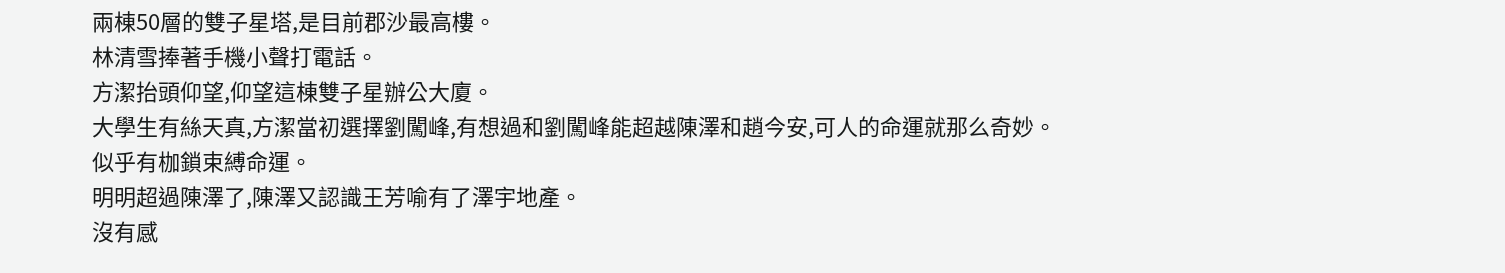兩棟50層的雙子星塔,是目前郡沙最高樓。
林清雪捧著手機小聲打電話。
方潔抬頭仰望,仰望這棟雙子星辦公大廈。
大學生有絲天真,方潔當初選擇劉闖峰,有想過和劉闖峰能超越陳澤和趙今安,可人的命運就那么奇妙。
似乎有枷鎖束縛命運。
明明超過陳澤了,陳澤又認識王芳喻有了澤宇地產。
沒有感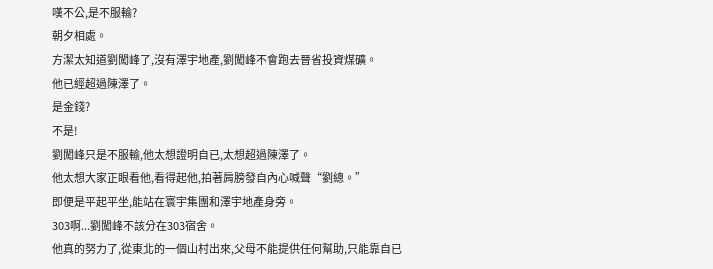嘆不公,是不服輸?
朝夕相處。
方潔太知道劉闖峰了,沒有澤宇地產,劉闖峰不會跑去晉省投資煤礦。
他已經超過陳澤了。
是金錢?
不是!
劉闖峰只是不服輸,他太想證明自已,太想超過陳澤了。
他太想大家正眼看他,看得起他,拍著肩膀發自內心喊聲“劉總。”
即便是平起平坐,能站在寰宇集團和澤宇地產身旁。
303啊...劉闖峰不該分在303宿舍。
他真的努力了,從東北的一個山村出來,父母不能提供任何幫助,只能靠自已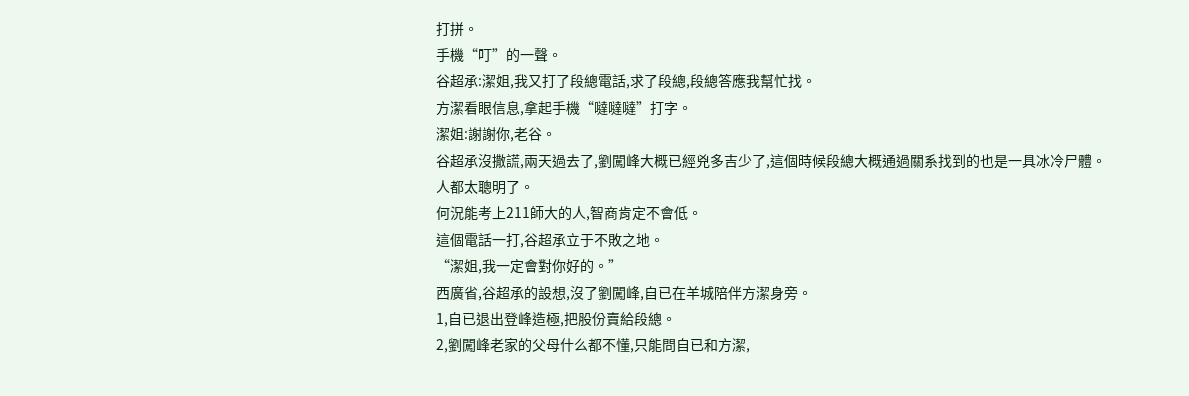打拼。
手機“叮”的一聲。
谷超承:潔姐,我又打了段總電話,求了段總,段總答應我幫忙找。
方潔看眼信息,拿起手機“噠噠噠”打字。
潔姐:謝謝你,老谷。
谷超承沒撒謊,兩天過去了,劉闖峰大概已經兇多吉少了,這個時候段總大概通過關系找到的也是一具冰冷尸體。
人都太聰明了。
何況能考上211師大的人,智商肯定不會低。
這個電話一打,谷超承立于不敗之地。
“潔姐,我一定會對你好的。”
西廣省,谷超承的設想,沒了劉闖峰,自已在羊城陪伴方潔身旁。
1,自已退出登峰造極,把股份賣給段總。
2,劉闖峰老家的父母什么都不懂,只能問自已和方潔,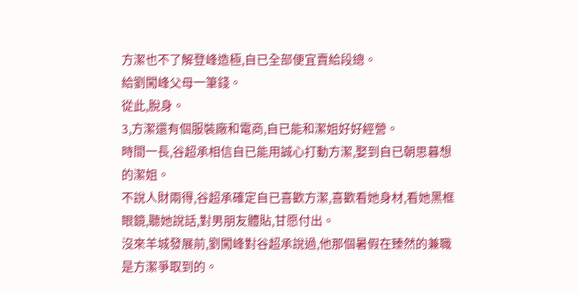方潔也不了解登峰造極,自已全部便宜賣給段總。
給劉闖峰父母一筆錢。
從此,脫身。
3,方潔還有個服裝廠和電商,自已能和潔姐好好經營。
時間一長,谷超承相信自已能用誠心打動方潔,娶到自已朝思暮想的潔姐。
不說人財兩得,谷超承確定自已喜歡方潔,喜歡看她身材,看她黑框眼鏡,聽她說話,對男朋友體貼,甘愿付出。
沒來羊城發展前,劉闖峰對谷超承說過,他那個暑假在臻然的兼職是方潔爭取到的。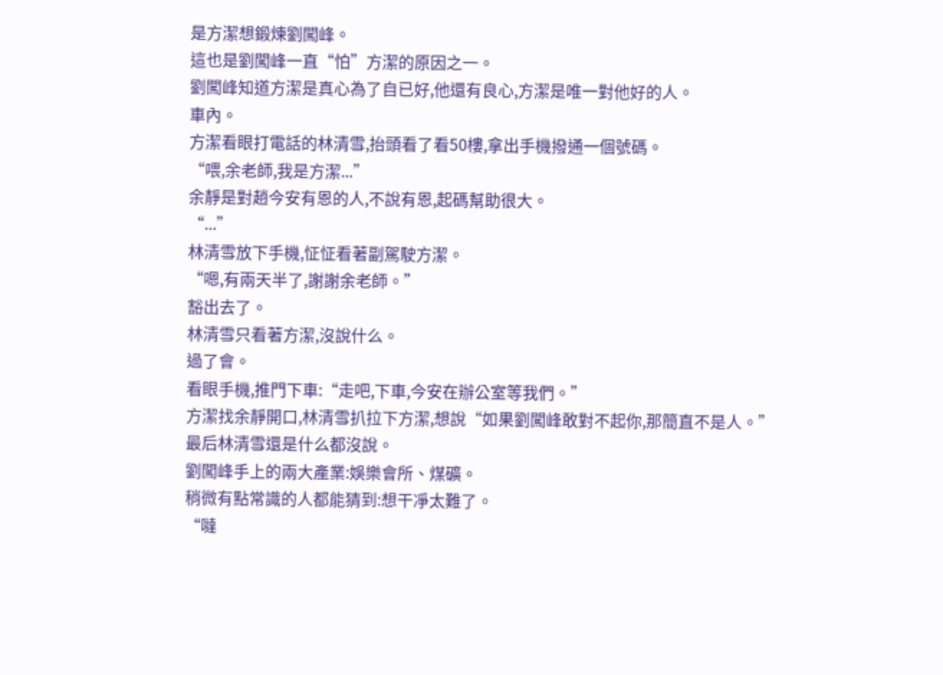是方潔想鍛煉劉闖峰。
這也是劉闖峰一直“怕”方潔的原因之一。
劉闖峰知道方潔是真心為了自已好,他還有良心,方潔是唯一對他好的人。
車內。
方潔看眼打電話的林清雪,抬頭看了看50樓,拿出手機撥通一個號碼。
“喂,余老師,我是方潔...”
余靜是對趙今安有恩的人,不說有恩,起碼幫助很大。
“...”
林清雪放下手機,怔怔看著副駕駛方潔。
“嗯,有兩天半了,謝謝余老師。”
豁出去了。
林清雪只看著方潔,沒說什么。
過了會。
看眼手機,推門下車:“走吧,下車,今安在辦公室等我們。”
方潔找余靜開口,林清雪扒拉下方潔,想說“如果劉闖峰敢對不起你,那簡直不是人。”
最后林清雪還是什么都沒說。
劉闖峰手上的兩大產業:娛樂會所、煤礦。
稍微有點常識的人都能猜到:想干凈太難了。
“噠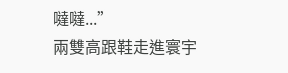噠噠...”
兩雙高跟鞋走進寰宇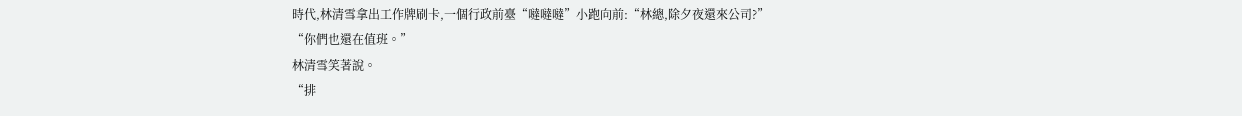時代,林清雪拿出工作牌刷卡,一個行政前臺“噠噠噠”小跑向前:“林總,除夕夜還來公司?”
“你們也還在值班。”
林清雪笑著說。
“排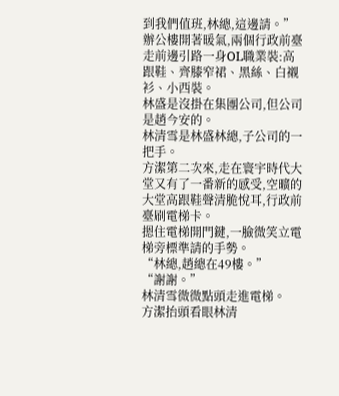到我們值班,林總,這邊請。”
辦公樓開著暖氣,兩個行政前臺走前邊引路一身OL職業裝:高跟鞋、齊膝窄裙、黑絲、白襯衫、小西裝。
林盛是沒掛在集團公司,但公司是趙今安的。
林清雪是林盛林總,子公司的一把手。
方潔第二次來,走在寰宇時代大堂又有了一番新的感受,空曠的大堂高跟鞋聲清脆悅耳,行政前臺刷電梯卡。
摁住電梯開門鍵,一臉微笑立電梯旁標準請的手勢。
“林總,趙總在49樓。”
“謝謝。”
林清雪微微點頭走進電梯。
方潔抬頭看眼林清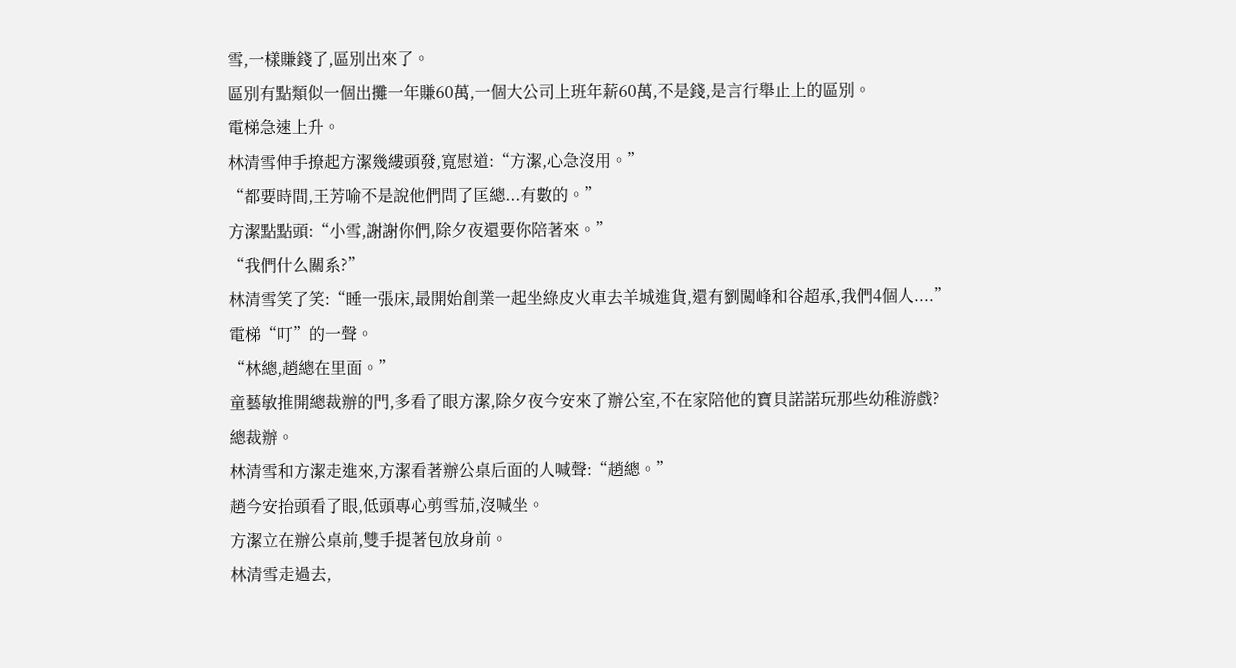雪,一樣賺錢了,區別出來了。
區別有點類似一個出攤一年賺60萬,一個大公司上班年薪60萬,不是錢,是言行舉止上的區別。
電梯急速上升。
林清雪伸手撩起方潔幾縷頭發,寬慰道:“方潔,心急沒用。”
“都要時間,王芳喻不是說他們問了匡總...有數的。”
方潔點點頭:“小雪,謝謝你們,除夕夜還要你陪著來。”
“我們什么關系?”
林清雪笑了笑:“睡一張床,最開始創業一起坐綠皮火車去羊城進貨,還有劉闖峰和谷超承,我們4個人....”
電梯“叮”的一聲。
“林總,趙總在里面。”
童藝敏推開總裁辦的門,多看了眼方潔,除夕夜今安來了辦公室,不在家陪他的寶貝諾諾玩那些幼稚游戲?
總裁辦。
林清雪和方潔走進來,方潔看著辦公桌后面的人喊聲:“趙總。”
趙今安抬頭看了眼,低頭專心剪雪茄,沒喊坐。
方潔立在辦公桌前,雙手提著包放身前。
林清雪走過去,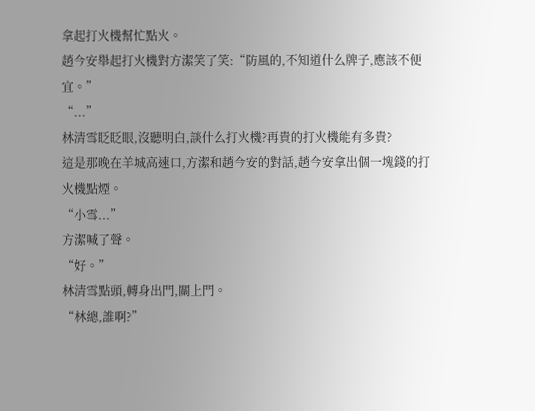拿起打火機幫忙點火。
趙今安舉起打火機對方潔笑了笑:“防風的,不知道什么牌子,應該不便宜。”
“...”
林清雪眨眨眼,沒聽明白,談什么打火機?再貴的打火機能有多貴?
這是那晚在羊城高速口,方潔和趙今安的對話,趙今安拿出個一塊錢的打火機點煙。
“小雪...”
方潔喊了聲。
“好。”
林清雪點頭,轉身出門,關上門。
“林總,誰啊?”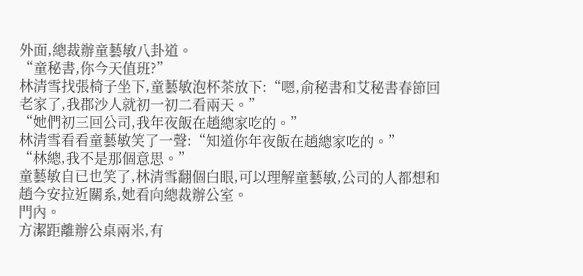外面,總裁辦童藝敏八卦道。
“童秘書,你今天值班?”
林清雪找張椅子坐下,童藝敏泡杯茶放下:“嗯,俞秘書和艾秘書春節回老家了,我郡沙人就初一初二看兩天。”
“她們初三回公司,我年夜飯在趙總家吃的。”
林清雪看看童藝敏笑了一聲:“知道你年夜飯在趙總家吃的。”
“林總,我不是那個意思。”
童藝敏自已也笑了,林清雪翻個白眼,可以理解童藝敏,公司的人都想和趙今安拉近關系,她看向總裁辦公室。
門內。
方潔距離辦公桌兩米,有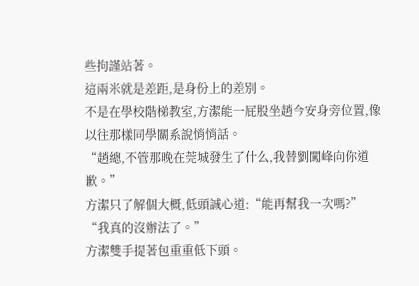些拘謹站著。
這兩米就是差距,是身份上的差別。
不是在學校階梯教室,方潔能一屁股坐趙今安身旁位置,像以往那樣同學關系說悄悄話。
“趙總,不管那晚在莞城發生了什么,我替劉闖峰向你道歉。”
方潔只了解個大概,低頭誠心道:“能再幫我一次嗎?”
“我真的沒辦法了。”
方潔雙手提著包重重低下頭。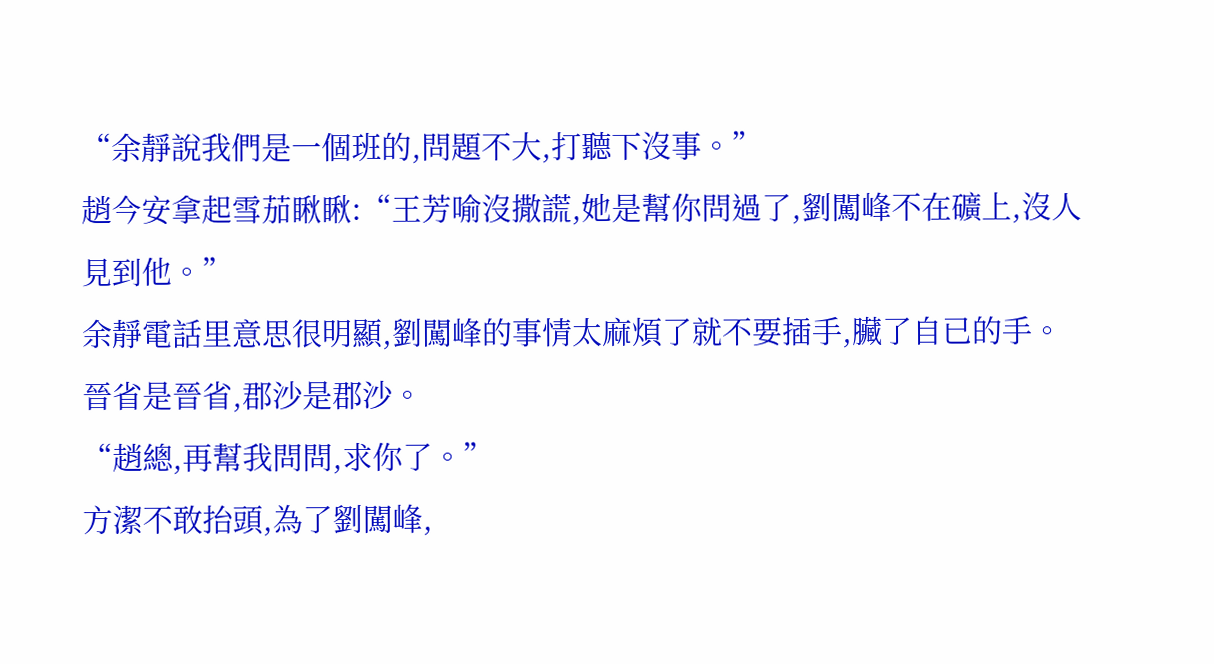“余靜說我們是一個班的,問題不大,打聽下沒事。”
趙今安拿起雪茄瞅瞅:“王芳喻沒撒謊,她是幫你問過了,劉闖峰不在礦上,沒人見到他。”
余靜電話里意思很明顯,劉闖峰的事情太麻煩了就不要插手,臟了自已的手。
晉省是晉省,郡沙是郡沙。
“趙總,再幫我問問,求你了。”
方潔不敢抬頭,為了劉闖峰,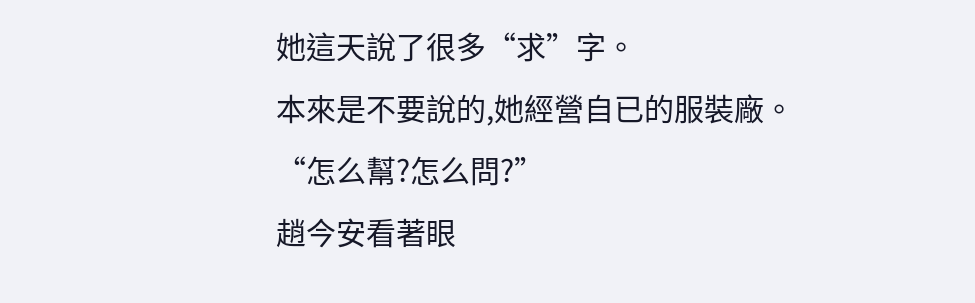她這天說了很多“求”字。
本來是不要說的,她經營自已的服裝廠。
“怎么幫?怎么問?”
趙今安看著眼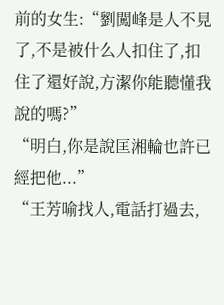前的女生:“劉闖峰是人不見了,不是被什么人扣住了,扣住了還好說,方潔你能聽懂我說的嗎?”
“明白,你是說匡湘輪也許已經把他...”
“王芳喻找人,電話打過去,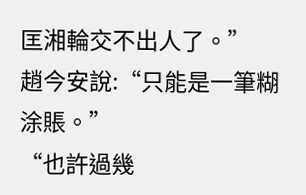匡湘輪交不出人了。”
趙今安說:“只能是一筆糊涂賬。”
“也許過幾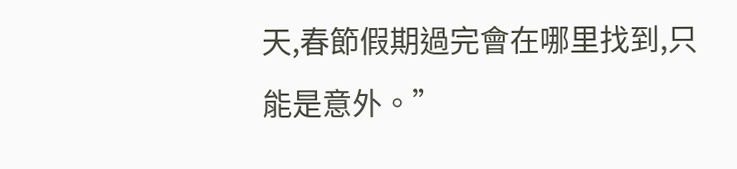天,春節假期過完會在哪里找到,只能是意外。”